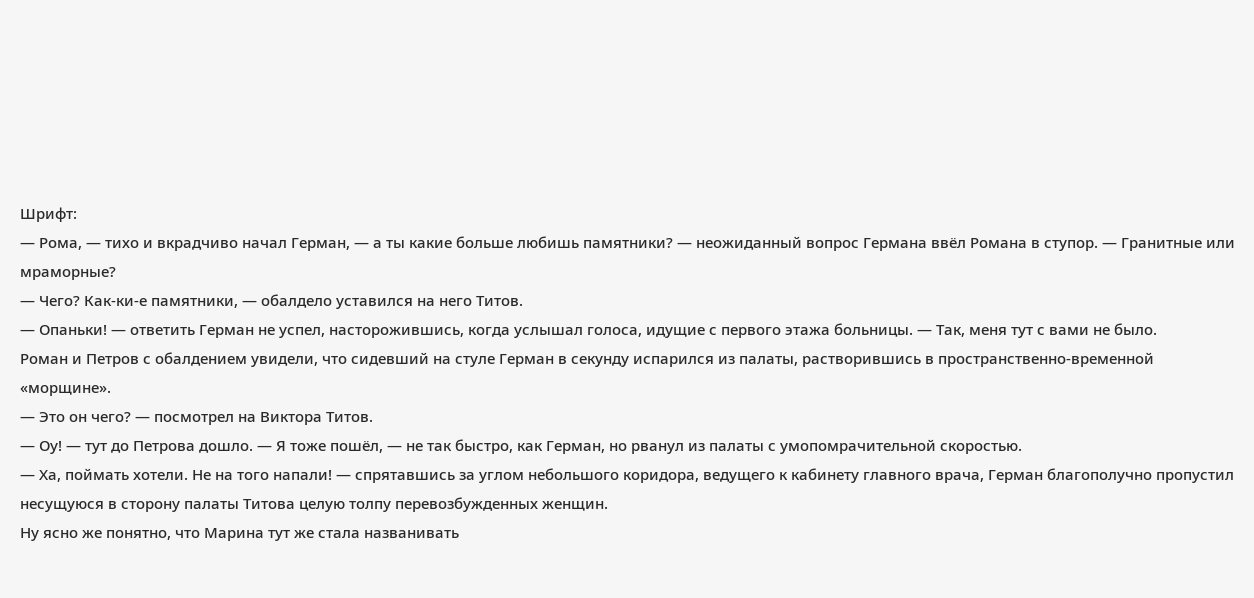Шрифт:
— Рома, — тихо и вкрадчиво начал Герман, — а ты какие больше любишь памятники? — неожиданный вопрос Германа ввёл Романа в ступор. — Гранитные или мраморные?
— Чего? Как-ки-е памятники, — обалдело уставился на него Титов.
— Опаньки! — ответить Герман не успел, насторожившись, когда услышал голоса, идущие с первого этажа больницы. — Так, меня тут с вами не было.
Роман и Петров с обалдением увидели, что сидевший на стуле Герман в секунду испарился из палаты, растворившись в пространственно-временной «морщине».
— Это он чего? — посмотрел на Виктора Титов.
— Оу! — тут до Петрова дошло. — Я тоже пошёл, — не так быстро, как Герман, но рванул из палаты с умопомрачительной скоростью.
— Ха, поймать хотели. Не на того напали! — спрятавшись за углом небольшого коридора, ведущего к кабинету главного врача, Герман благополучно пропустил несущуюся в сторону палаты Титова целую толпу перевозбужденных женщин.
Ну ясно же понятно, что Марина тут же стала названивать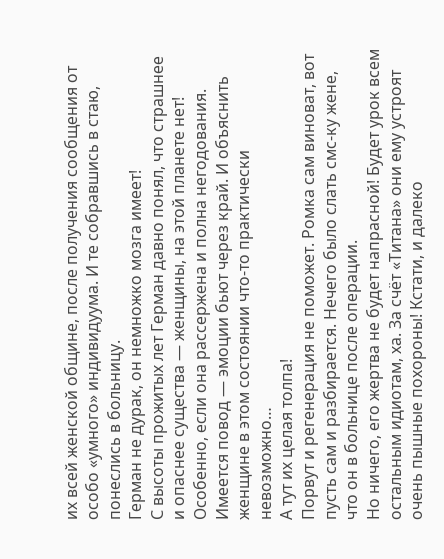их всей женской общине, после получения сообщения от особо «умного» индивидуума. И те собравшись в стаю, понеслись в больницу.
Герман не дурак, он немножко мозга имеет!
С высоты прожитых лет Герман давно понял, что страшнее и опаснее существа — женщины, на этой планете нет! Особенно, если она рассержена и полна негодования. Имеется повод — эмоции бьют через край. И объяснить женщине в этом состоянии что-то практически невозможно…
А тут их целая толпа!
Порвут и регенерация не поможет. Ромка сам виноват, вот пусть сам и разбирается. Нечего было слать смс-ку жене, что он в больнице после операции.
Но ничего, его жертва не будет напрасной! Будет урок всем остальным идиотам, ха. За счёт «Титана» они ему устроят очень пышные похороны! Кстати, и далеко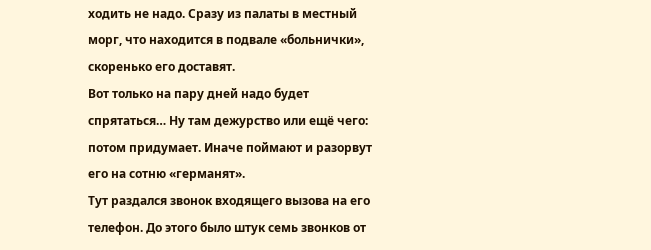ходить не надо. Сразу из палаты в местный морг, что находится в подвале «больнички», скоренько его доставят.
Вот только на пару дней надо будет спрятаться… Ну там дежурство или ещё чего: потом придумает. Иначе поймают и разорвут его на сотню «германят».
Тут раздался звонок входящего вызова на его телефон. До этого было штук семь звонков от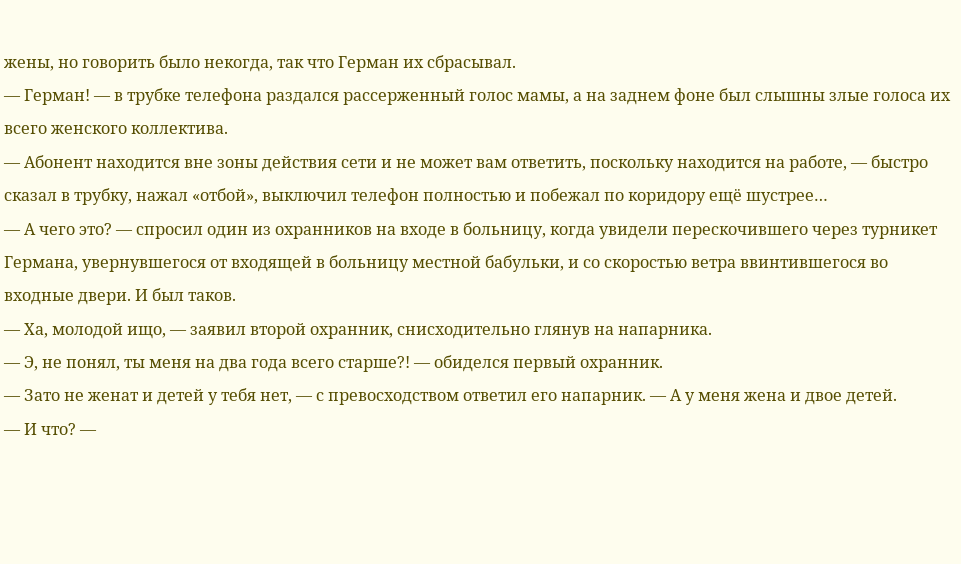жены, но говорить было некогда, так что Герман их сбрасывал.
— Герман! — в трубке телефона раздался рассерженный голос мамы, а на заднем фоне был слышны злые голоса их всего женского коллектива.
— Абонент находится вне зоны действия сети и не может вам ответить, поскольку находится на работе, — быстро сказал в трубку, нажал «отбой», выключил телефон полностью и побежал по коридору ещё шустрее…
— А чего это? — спросил один из охранников на входе в больницу, когда увидели перескочившего через турникет Германа, увернувшегося от входящей в больницу местной бабульки, и со скоростью ветра ввинтившегося во входные двери. И был таков.
— Ха, молодой ищо, — заявил второй охранник, снисходительно глянув на напарника.
— Э, не понял, ты меня на два года всего старше?! — обиделся первый охранник.
— Зато не женат и детей у тебя нет, — с превосходством ответил его напарник. — А у меня жена и двое детей.
— И что? —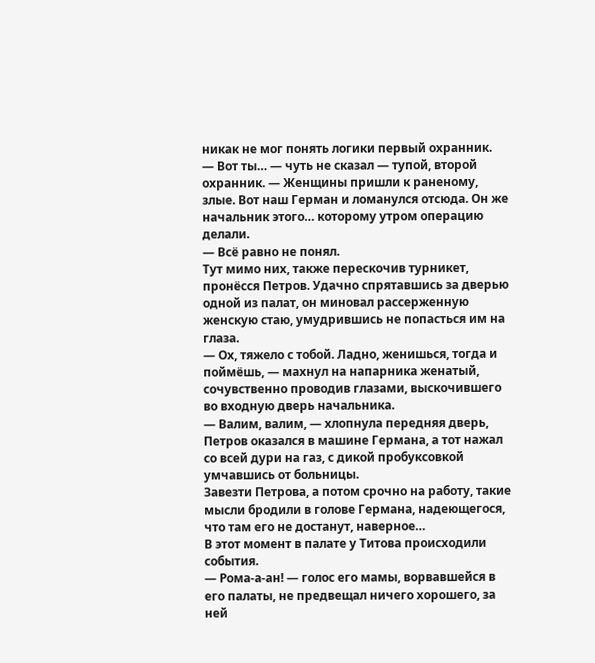никак не мог понять логики первый охранник.
— Вот ты… — чуть не сказал — тупой, второй охранник. — Женщины пришли к раненому, злые. Вот наш Герман и ломанулся отсюда. Он же начальник этого… которому утром операцию делали.
— Всё равно не понял.
Тут мимо них, также перескочив турникет, пронёсся Петров. Удачно спрятавшись за дверью одной из палат, он миновал рассерженную женскую стаю, умудрившись не попасться им на глаза.
— Ох, тяжело с тобой. Ладно, женишься, тогда и поймёшь, — махнул на напарника женатый, сочувственно проводив глазами, выскочившего во входную дверь начальника.
— Валим, валим, — хлопнула передняя дверь, Петров оказался в машине Германа, а тот нажал со всей дури на газ, с дикой пробуксовкой умчавшись от больницы.
Завезти Петрова, а потом срочно на работу, такие мысли бродили в голове Германа, надеющегося, что там его не достанут, наверное…
В этот момент в палате у Титова происходили события.
— Рома-а-ан! — голос его мамы, ворвавшейся в его палаты, не предвещал ничего хорошего, за ней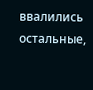ввалились остальные,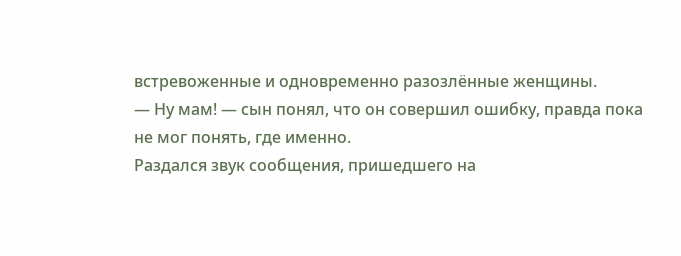встревоженные и одновременно разозлённые женщины.
— Ну мам! — сын понял, что он совершил ошибку, правда пока не мог понять, где именно.
Раздался звук сообщения, пришедшего на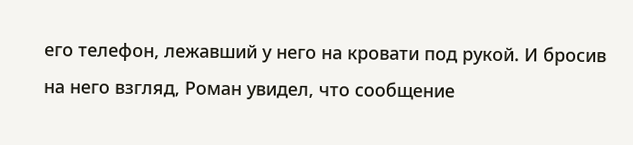его телефон, лежавший у него на кровати под рукой. И бросив на него взгляд, Роман увидел, что сообщение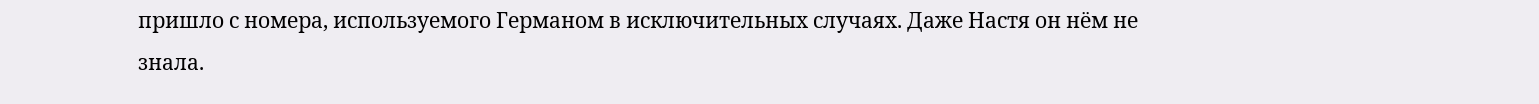пришло с номера, используемого Германом в исключительных случаях. Даже Настя он нём не знала.